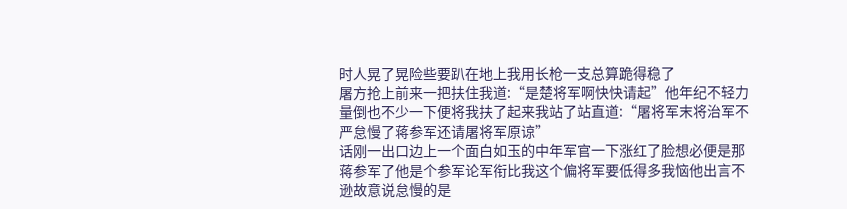时人晃了晃险些要趴在地上我用长枪一支总算跪得稳了
屠方抢上前来一把扶住我道:“是楚将军啊快快请起”他年纪不轻力量倒也不少一下便将我扶了起来我站了站直道:“屠将军末将治军不严怠慢了蒋参军还请屠将军原谅”
话刚一出口边上一个面白如玉的中年军官一下涨红了脸想必便是那蒋参军了他是个参军论军衔比我这个偏将军要低得多我恼他出言不逊故意说怠慢的是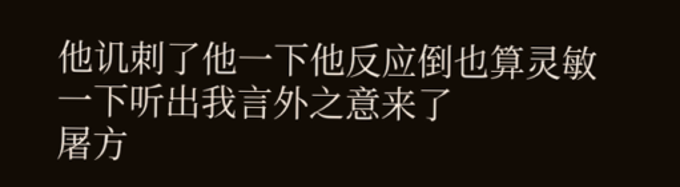他讥刺了他一下他反应倒也算灵敏一下听出我言外之意来了
屠方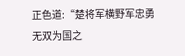正色道:“楚将军横野军忠勇无双为国之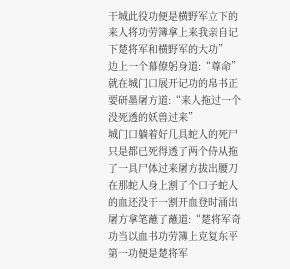干城此役功便是横野军立下的来人将功劳簿拿上来我亲自记下楚将军和横野军的大功”
边上一个幕僚躬身道:“尊命”就在城门口展开记功的帛书正要研墨屠方道:“来人拖过一个没死透的妖兽过来”
城门口躺着好几具蛇人的死尸只是都已死得透了两个侍从拖了一具尸体过来屠方拔出腰刀在那蛇人身上割了个口子蛇人的血还没干一割开血登时涌出屠方拿笔蘸了蘸道:“楚将军奇功当以血书功劳簿上克复东平第一功便是楚将军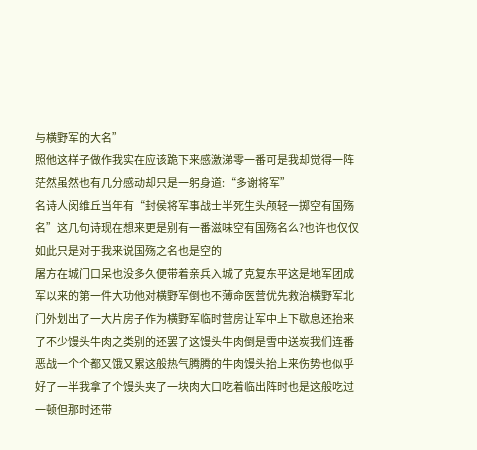与横野军的大名”
照他这样子做作我实在应该跪下来感激涕零一番可是我却觉得一阵茫然虽然也有几分感动却只是一躬身道:“多谢将军”
名诗人闵维丘当年有“封侯将军事战士半死生头颅轻一掷空有国殇名”这几句诗现在想来更是别有一番滋味空有国殇名么?也许也仅仅如此只是对于我来说国殇之名也是空的
屠方在城门口呆也没多久便带着亲兵入城了克复东平这是地军团成军以来的第一件大功他对横野军倒也不薄命医营优先救治横野军北门外划出了一大片房子作为横野军临时营房让军中上下歇息还抬来了不少馒头牛肉之类别的还罢了这馒头牛肉倒是雪中送炭我们连番恶战一个个都又饿又累这般热气腾腾的牛肉馒头抬上来伤势也似乎好了一半我拿了个馒头夹了一块肉大口吃着临出阵时也是这般吃过一顿但那时还带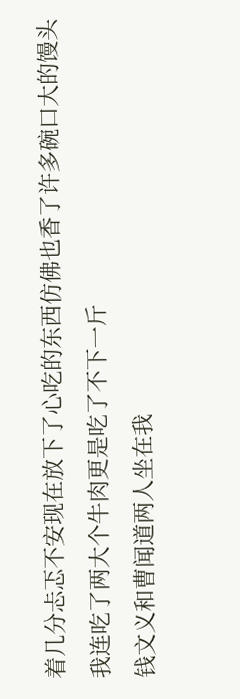着几分忐忑不安现在放下了心吃的东西仿佛也香了许多碗口大的馒头我连吃了两大个牛肉更是吃了不下一斤
钱文义和曹闻道两人坐在我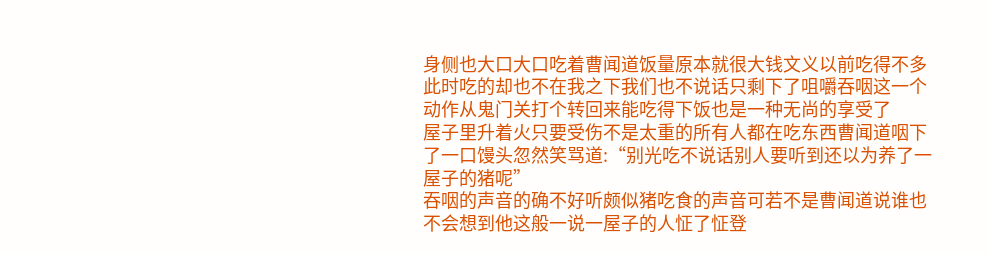身侧也大口大口吃着曹闻道饭量原本就很大钱文义以前吃得不多此时吃的却也不在我之下我们也不说话只剩下了咀嚼吞咽这一个动作从鬼门关打个转回来能吃得下饭也是一种无尚的享受了
屋子里升着火只要受伤不是太重的所有人都在吃东西曹闻道咽下了一口馒头忽然笑骂道:“别光吃不说话别人要听到还以为养了一屋子的猪呢”
吞咽的声音的确不好听颇似猪吃食的声音可若不是曹闻道说谁也不会想到他这般一说一屋子的人怔了怔登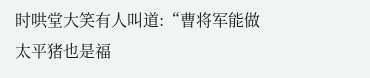时哄堂大笑有人叫道:“曹将军能做太平猪也是福